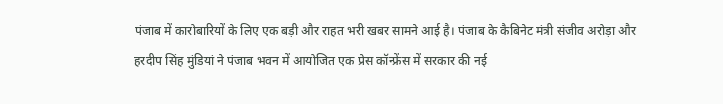पंजाब में कारोबारियों के लिए एक बड़ी और राहत भरी खबर सामने आई है। पंजाब के कैबिनेट मंत्री संजीव अरोड़ा और हरदीप सिंह मुंडियां ने पंजाब भवन में आयोजित एक प्रेस कॉन्फ्रेंस में सरकार की नई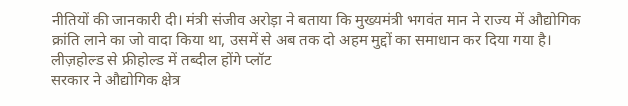नीतियों की जानकारी दी। मंत्री संजीव अरोड़ा ने बताया कि मुख्यमंत्री भगवंत मान ने राज्य में औद्योगिक क्रांति लाने का जो वादा किया था, उसमें से अब तक दो अहम मुद्दों का समाधान कर दिया गया है।
लीज़होल्ड से फ्रीहोल्ड में तब्दील होंगे प्लॉट
सरकार ने औद्योगिक क्षेत्र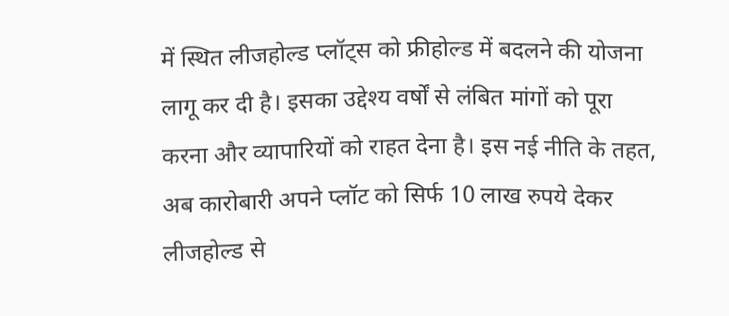में स्थित लीजहोल्ड प्लॉट्स को फ्रीहोल्ड में बदलने की योजना लागू कर दी है। इसका उद्देश्य वर्षों से लंबित मांगों को पूरा करना और व्यापारियों को राहत देना है। इस नई नीति के तहत, अब कारोबारी अपने प्लॉट को सिर्फ 10 लाख रुपये देकर लीजहोल्ड से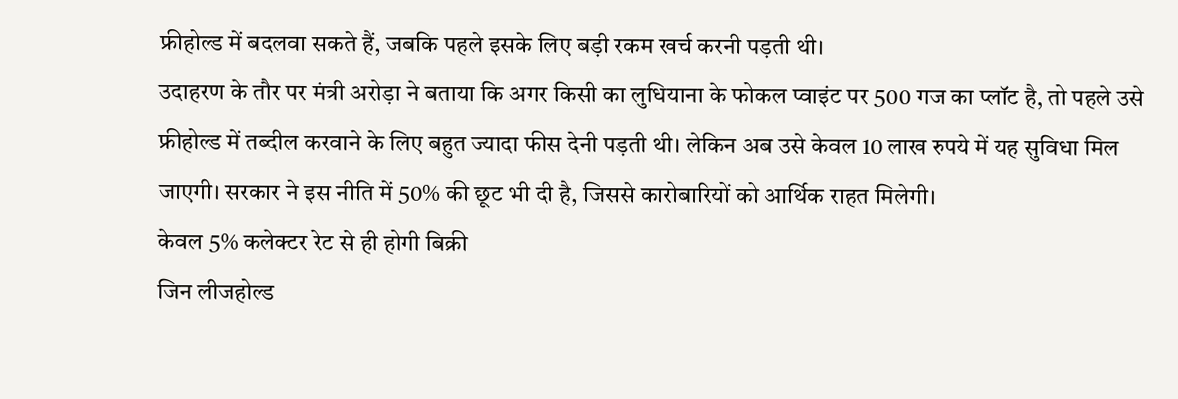फ्रीहोल्ड में बदलवा सकते हैं, जबकि पहले इसके लिए बड़ी रकम खर्च करनी पड़ती थी।
उदाहरण के तौर पर मंत्री अरोड़ा ने बताया कि अगर किसी का लुधियाना के फोकल प्वाइंट पर 500 गज का प्लॉट है, तो पहले उसे फ्रीहोल्ड में तब्दील करवाने के लिए बहुत ज्यादा फीस देनी पड़ती थी। लेकिन अब उसे केवल 10 लाख रुपये में यह सुविधा मिल जाएगी। सरकार ने इस नीति में 50% की छूट भी दी है, जिससे कारोबारियों को आर्थिक राहत मिलेगी।
केवल 5% कलेक्टर रेट से ही होगी बिक्री
जिन लीजहोल्ड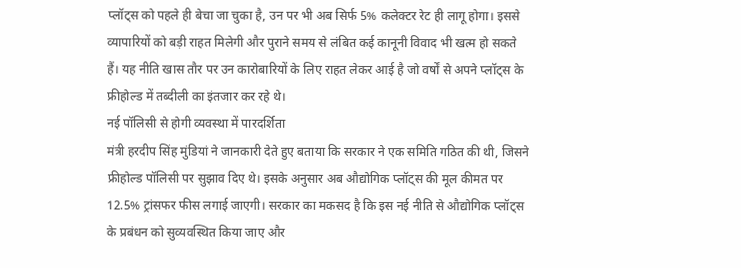प्लॉट्स को पहले ही बेचा जा चुका है, उन पर भी अब सिर्फ 5% कलेक्टर रेट ही लागू होगा। इससे व्यापारियों को बड़ी राहत मिलेगी और पुराने समय से लंबित कई कानूनी विवाद भी खत्म हो सकते हैं। यह नीति खास तौर पर उन कारोबारियों के लिए राहत लेकर आई है जो वर्षों से अपने प्लॉट्स के फ्रीहोल्ड में तब्दीली का इंतजार कर रहे थे।
नई पॉलिसी से होगी व्यवस्था में पारदर्शिता
मंत्री हरदीप सिंह मुंडियां ने जानकारी देते हुए बताया कि सरकार ने एक समिति गठित की थी, जिसने फ्रीहोल्ड पॉलिसी पर सुझाव दिए थे। इसके अनुसार अब औद्योगिक प्लॉट्स की मूल कीमत पर 12.5% ट्रांसफर फीस लगाई जाएगी। सरकार का मकसद है कि इस नई नीति से औद्योगिक प्लॉट्स के प्रबंधन को सुव्यवस्थित किया जाए और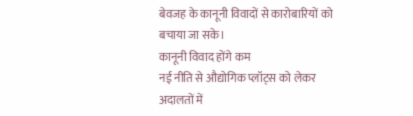बेवजह के कानूनी विवादों से कारोबारियों को बचाया जा सके।
कानूनी विवाद होंगे कम
नई नीति से औद्योगिक प्लॉट्स को लेकर अदालतों में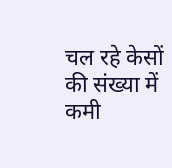चल रहे केसों की संख्या में कमी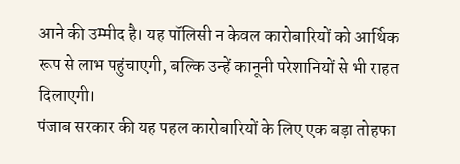आने की उम्मीद है। यह पॉलिसी न केवल कारोबारियों को आर्थिक रूप से लाभ पहुंचाएगी, बल्कि उन्हें कानूनी परेशानियों से भी राहत दिलाएगी।
पंजाब सरकार की यह पहल कारोबारियों के लिए एक बड़ा तोहफा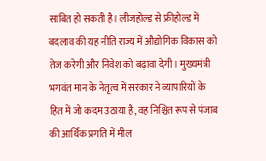साबित हो सकती है। लीजहोल्ड से फ्रीहोल्ड में बदलाव की यह नीति राज्य में औद्योगिक विकास को तेज करेगी और निवेश को बढ़ावा देगी। मुख्यमंत्री भगवंत मान के नेतृत्व में सरकार ने व्यापारियों के हित में जो कदम उठाया है, वह निश्चित रूप से पंजाब की आर्थिक प्रगति में मील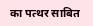का पत्थर साबित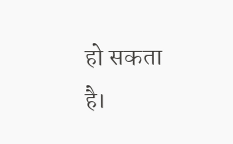हो सकता है।